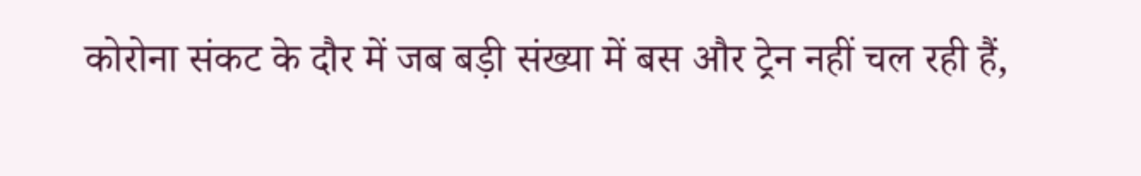कोरोना संकट के दौर में जब बड़ी संख्या में बस और ट्रेन नहीं चल रही हैं,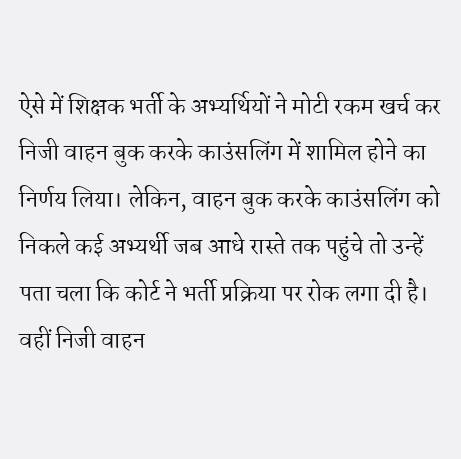ऐसे में शिक्षक भर्ती के अभ्यर्थियों ने मोटी रकम खर्च कर निजी वाहन बुक करके काउंसलिंग में शामिल होने का निर्णय लिया। लेकिन, वाहन बुक करके काउंसलिंग को निकले कई अभ्यर्थी जब आधे रास्ते तक पहुंचे तो उन्हें पता चला कि कोर्ट ने भर्ती प्रक्रिया पर रोक लगा दी है। वहीं निजी वाहन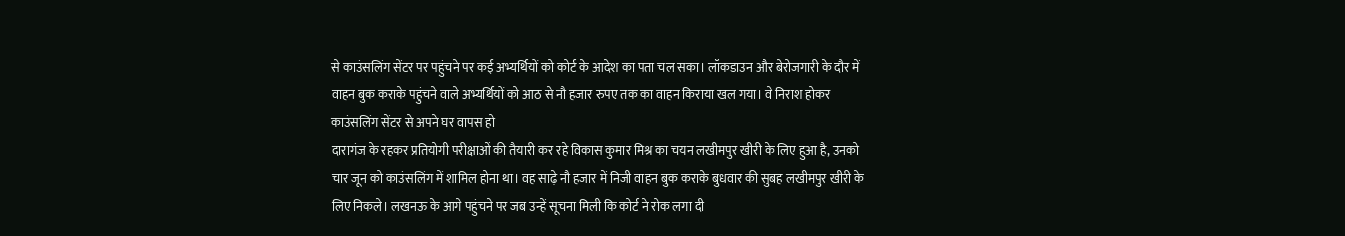से काउंसलिंग सेंटर पर पहुंचने पर कई अभ्यर्थियों को कोर्ट के आदेश का पता चल सका। लॉकडाउन और बेरोजगारी के दौर में वाहन बुक कराके पहुंचने वाले अभ्यर्थियों को आठ से नौ हजार रुपए तक का वाहन किराया खल गया। वे निराश होकर काउंसलिंग सेंटर से अपने घर वापस हो
दारागंज के रहकर प्रतियोगी परीक्षाओं की तैयारी कर रहे विकास कुमार मिश्र का चयन लखीमपुर खीरी के लिए हुआ है, उनको चार जून को काउंसलिंग में शामिल होना था। वह साढ़े नौ हजार में निजी वाहन बुक कराके बुधवार की सुबह लखीमपुर खीरी के लिए निकले। लखनऊ के आगे पहुंचने पर जब उन्हें सूचना मिली कि कोर्ट ने रोक लगा दी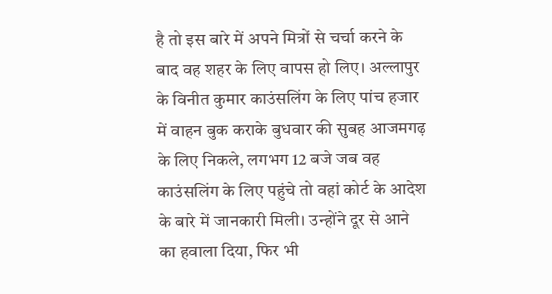है तो इस बारे में अपने मित्रों से चर्चा करने के बाद वह शहर के लिए वापस हो लिए। अल्लापुर के विनीत कुमार काउंसलिंग के लिए पांच हजार में वाहन बुक कराके बुधवार की सुबह आजमगढ़ के लिए निकले, लगभग 12 बजे जब वह काउंसलिंग के लिए पहुंचे तो वहां कोर्ट के आदेश के बारे में जानकारी मिली। उन्होंने दूर से आने का हवाला दिया, फिर भी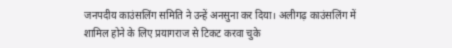जनपदीय काउंसलिंग समिति ने उन्हें अनसुना कर दिया। अलीगढ़ काउंसलिंग में शामिल होने के लिए प्रयागराज से टिकट करवा चुके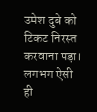उमेश दुबे को टिकट निरस्त करवाना पड़ा। लगभग ऐसी ही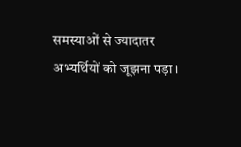समस्याओं से ज्यादातर अभ्यर्थियों को जूझना पड़ा।